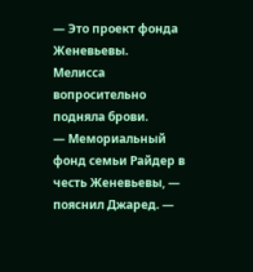— Это проект фонда Женевьевы.
Мелисса вопросительно подняла брови.
— Мемориальный фонд семьи Райдер в честь Женевьевы, — пояснил Джаред. —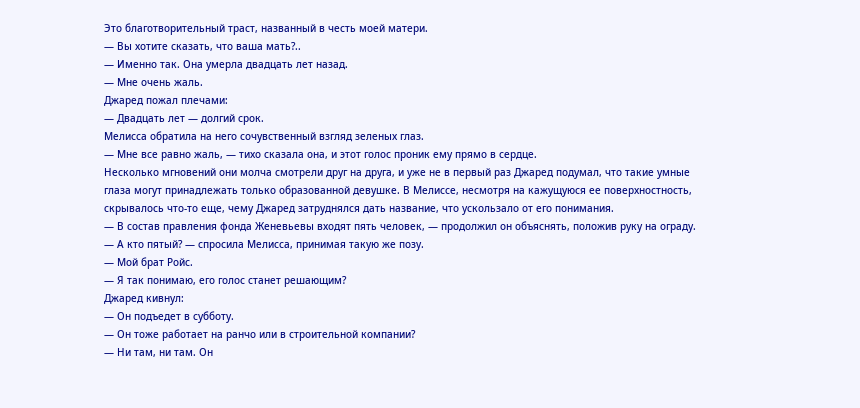Это благотворительный траст, названный в честь моей матери.
— Вы хотите сказать, что ваша мать?..
— Именно так. Она умерла двадцать лет назад.
— Мне очень жаль.
Джаред пожал плечами:
— Двадцать лет — долгий срок.
Мелисса обратила на него сочувственный взгляд зеленых глаз.
— Мне все равно жаль, — тихо сказала она, и этот голос проник ему прямо в сердце.
Несколько мгновений они молча смотрели друг на друга, и уже не в первый раз Джаред подумал, что такие умные глаза могут принадлежать только образованной девушке. В Мелиссе, несмотря на кажущуюся ее поверхностность, скрывалось что-то еще, чему Джаред затруднялся дать название, что ускользало от его понимания.
— В состав правления фонда Женевьевы входят пять человек, — продолжил он объяснять, положив руку на ограду.
— А кто пятый? — спросила Мелисса, принимая такую же позу.
— Мой брат Ройс.
— Я так понимаю, его голос станет решающим?
Джаред кивнул:
— Он подъедет в субботу.
— Он тоже работает на ранчо или в строительной компании?
— Ни там, ни там. Он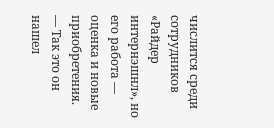числится среди сотрудников «Райдер интернэшнл», но его работа — оценка и новые приобретения.
— Так это он нашел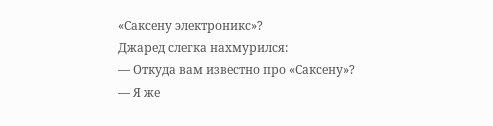«Саксену электроникс»?
Джаред слегка нахмурился:
— Откуда вам известно про «Саксену»?
— Я же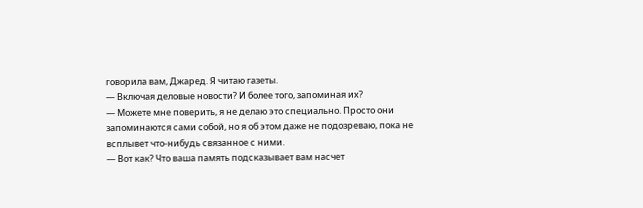говорила вам, Джаред. Я читаю газеты.
— Включая деловые новости? И более того, запоминая их?
— Можете мне поверить, я не делаю это специально. Просто они запоминаются сами собой, но я об этом даже не подозреваю, пока не всплывет что-нибудь связанное с ними.
— Вот как? Что ваша память подсказывает вам насчет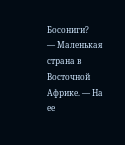Босониги?
— Маленькая страна в Восточной Африке. — На ее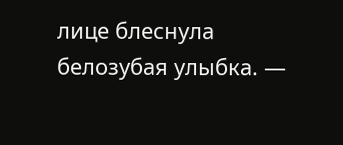лице блеснула белозубая улыбка. —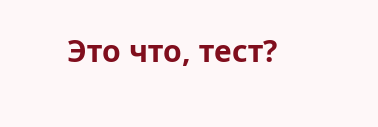Это что, тест?